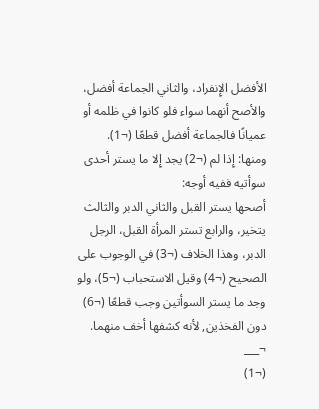الأفضل الإِنفراد، والثاني الجماعة أفضل، والأصح أنهما سواء فلو كانوا في ظلمه أو عميانًا فالجماعة أفضل قطعًا (¬1).
ومنها: إِذا لم (¬2) يجد إِلا ما يستر أحدى سوأتيه ففيه أوجه:
أصحها يستر القبل والثاني الدبر والثالث يتخير، والرابع تستر المرأة القبل، الرجل الدبر، وهذا الخلاف (¬3) في الوجوب على الصحيح (¬4) وقيل الاستحباب (¬5)، ولو وجد ما يستر السوأتين وجب قطعًا (¬6) دون الفخذين, لأنه كشفها أخف منهما.
¬___
(¬1)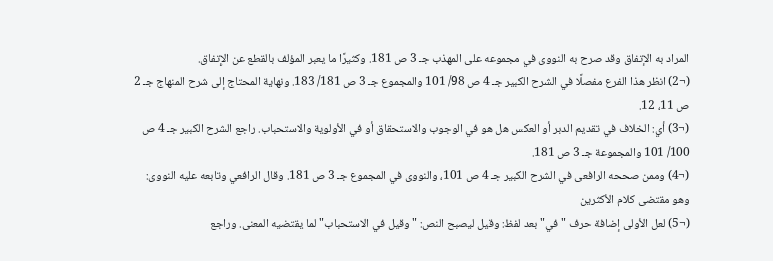المراد به الإتفاق وقد صرح به النووى في مجموعه على المهذب جـ 3 ص 181. وكثيرًا ما يعبر المؤلف بالقطع عن الإِتفاق.
(¬2) انظر هذا الفرع مفصلًا في الشرح الكبير جـ 4 ص 98/ 101 والمجموع جـ 3 ص 181/ 183. ونهاية المحتاج إلى شرح المنهاج جـ 2 ص 11، 12.
(¬3) أي: الخلاف في تقديم الدبر أو العكس هل هو في الوجوب والاستحقاق أو في الأولوية والاستحباب. راجع الشرح الكبير جـ 4 ص 100/ 101 والمجموعة جـ 3 ص 181.
(¬4) وممن صححه الرافعى في الشرح الكبير جـ 4 ص 101، والنووى في المجموع جـ 3 ص 181. وقال الرافعي وتابعه عليه النووى: وهو مقتضى كلام الأكثرين
(¬5) لعل الأولى إضافة حرف "في" بعد لفظ: وقيل ليصبح النص: "وقيل في الاستحباب" لما يقتضيه المعنى. وراجع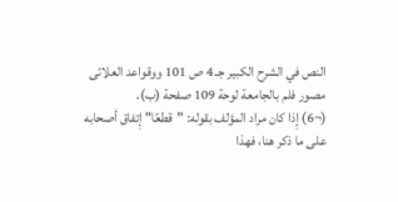النص في الشرح الكبير جـ 4 ص 101 ووقواعد العلائى مصور فلم بالجامعة لوحة 109 صفحة (ب).
(¬6) إِذا كان مراد المؤلف بقوله: "قطعًا" إِتفاق أصحابه على ما ذكر هنا، فهذا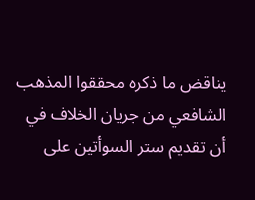يناقض ما ذكره محققوا المذهب الشافعي من جريان الخلاف في أن تقديم ستر السوأتين على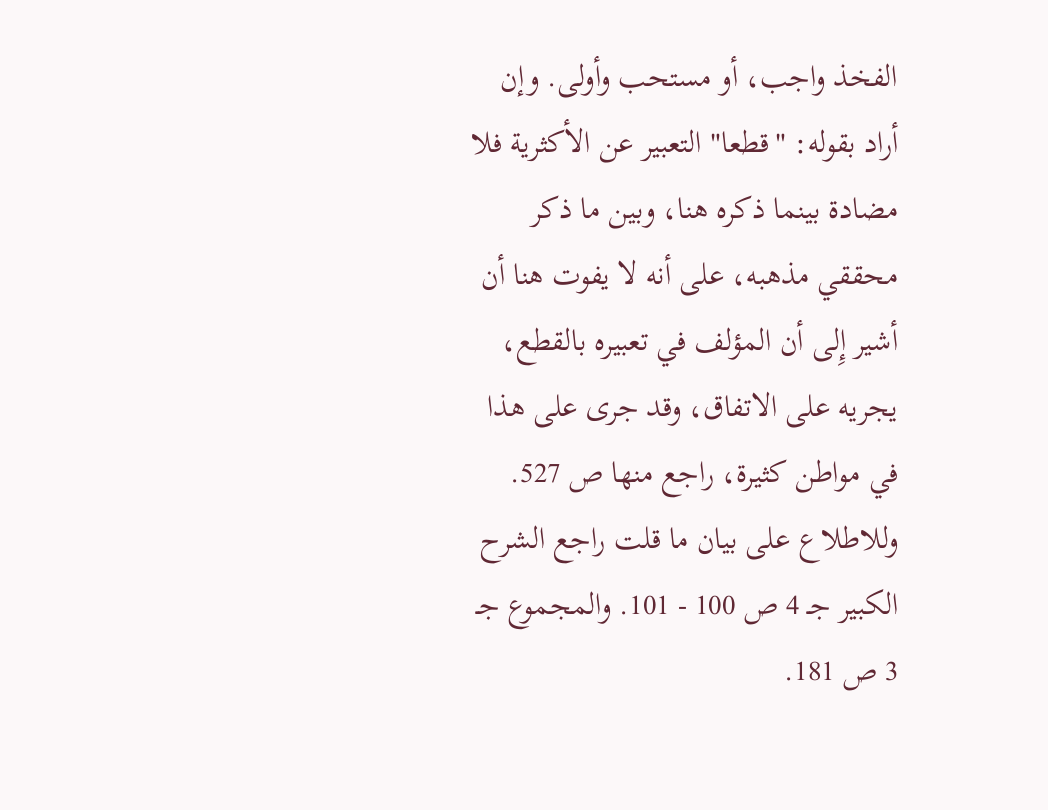الفخذ واجب، أو مستحب وأولى. وإن أراد بقوله: "قطعا" التعبير عن الأكثرية فلا مضادة بينما ذكره هنا، وبين ما ذكر محققي مذهبه، على أنه لا يفوت هنا أن أشير إِلى أن المؤلف في تعبيره بالقطع، يجريه على الاتفاق، وقد جرى على هذا في مواطن كثيرة، راجع منها ص 527. وللاطلاع على بيان ما قلت راجع الشرح الكبير جـ 4 ص 100 - 101. والمجموع جـ 3 ص 181.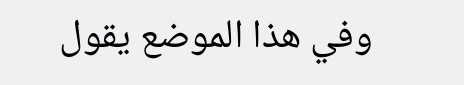وفي هذا الموضع يقول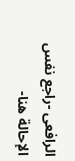الرافعى -راجع نفس الإحالة هنا-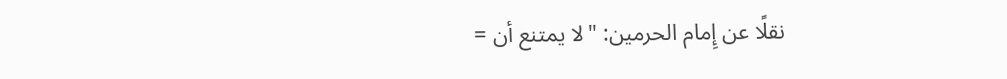نقلًا عن إِمام الحرمين: "لا يمتنع أن =